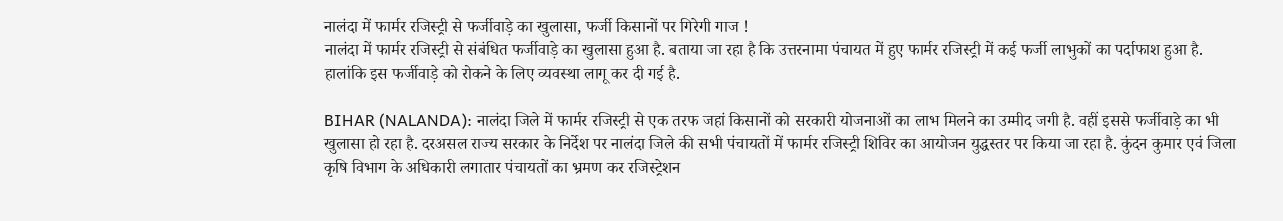नालंदा में फार्मर रजिस्ट्री से फर्जीवाड़े का खुलासा, फर्जी किसानों पर गिरेगी गाज !
नालंदा में फार्मर रजिस्ट्री से संबंधित फर्जीवाड़े का खुलासा हुआ है. बताया जा रहा है कि उत्तरनामा पंचायत में हुए फार्मर रजिस्ट्री में कई फर्जी लाभुकों का पर्दाफाश हुआ है. हालांकि इस फर्जीवाड़े को रोकने के लिए व्यवस्था लागू कर दी गई है.

BIHAR (NALANDA): नालंदा जिले में फार्मर रजिस्ट्री से एक तरफ जहां किसानों को सरकारी योजनाओं का लाभ मिलने का उम्मीद जगी है. वहीं इससे फर्जीवाड़े का भी खुलासा हो रहा है. दरअसल राज्य सरकार के निर्देश पर नालंदा जिले की सभी पंचायतों में फार्मर रजिस्ट्री शिविर का आयोजन युद्धस्तर पर किया जा रहा है. कुंदन कुमार एवं जिला कृषि विभाग के अधिकारी लगातार पंचायतों का भ्रमण कर रजिस्ट्रेशन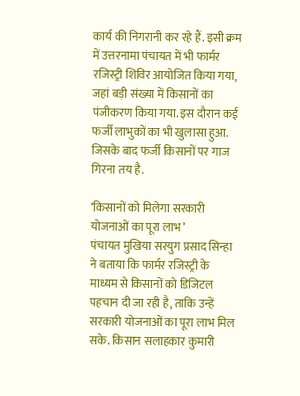कार्य की निगरानी कर रहे हैं. इसी क्रम में उत्तरनामा पंचायत में भी फार्मर रजिस्ट्री शिविर आयोजित किया गया, जहां बड़ी संख्या में किसानों का पंजीकरण किया गया. इस दौरान कई फर्जी लाभुकों का भी खुलासा हुआ. जिसके बाद फर्जी किसानों पर गाज गिरना तय है.

‘किसानों को मिलेगा सरकारी योजनाओं का पूरा लाभ’
पंचायत मुखिया सरयुग प्रसाद सिन्हा ने बताया कि फार्मर रजिस्ट्री के माध्यम से किसानों को डिजिटल पहचान दी जा रही है, ताकि उन्हें सरकारी योजनाओं का पूरा लाभ मिल सके. किसान सलाहकार कुमारी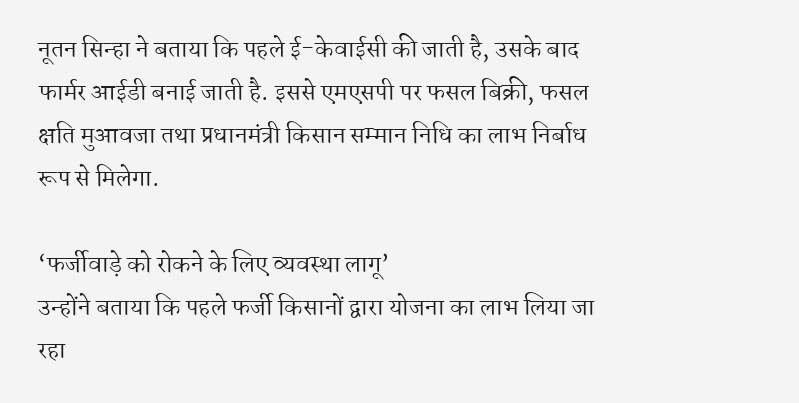नूतन सिन्हा ने बताया कि पहले ई-केवाईसी की जाती है, उसके बाद फार्मर आईडी बनाई जाती है. इससे एमएसपी पर फसल बिक्री, फसल क्षति मुआवजा तथा प्रधानमंत्री किसान सम्मान निधि का लाभ निर्बाध रूप से मिलेगा.

‘फर्जीवाड़े को रोकने के लिए व्यवस्था लागू’
उन्होंने बताया कि पहले फर्जी किसानों द्वारा योजना का लाभ लिया जा रहा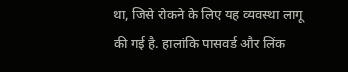था, जिसे रोकने के लिए यह व्यवस्था लागू की गई है. हालांकि पासवर्ड और लिंक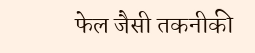फेल जैसी तकनीकी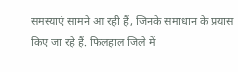समस्याएं सामने आ रही हैं, जिनके समाधान के प्रयास किए जा रहे हैं. फिलहाल जिले में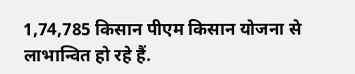1,74,785 किसान पीएम किसान योजना से लाभान्वित हो रहे हैं.